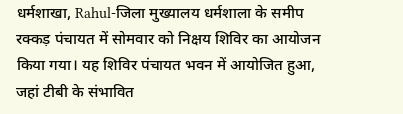धर्मशाखा, Rahul-जिला मुख्यालय धर्मशाला के समीप रक्कड़ पंचायत में सोमवार को निक्षय शिविर का आयोजन किया गया। यह शिविर पंचायत भवन में आयोजित हुआ, जहां टीबी के संभावित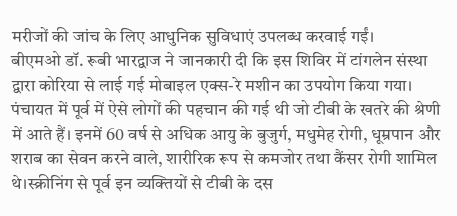मरीजों की जांच के लिए आधुनिक सुविधाएं उपलब्ध करवाई गईं।
बीएमओ डॉ. रूबी भारद्वाज ने जानकारी दी कि इस शिविर में टांगलेन संस्था द्वारा कोरिया से लाई गई मोबाइल एक्स-रे मशीन का उपयोग किया गया। पंचायत में पूर्व में ऐसे लोगों की पहचान की गई थी जो टीबी के खतरे की श्रेणी में आते हैं। इनमें 60 वर्ष से अधिक आयु के बुजुर्ग, मधुमेह रोगी, धूम्रपान और शराब का सेवन करने वाले, शारीरिक रूप से कमजोर तथा कैंसर रोगी शामिल थे।स्क्रीनिंग से पूर्व इन व्यक्तियों से टीबी के दस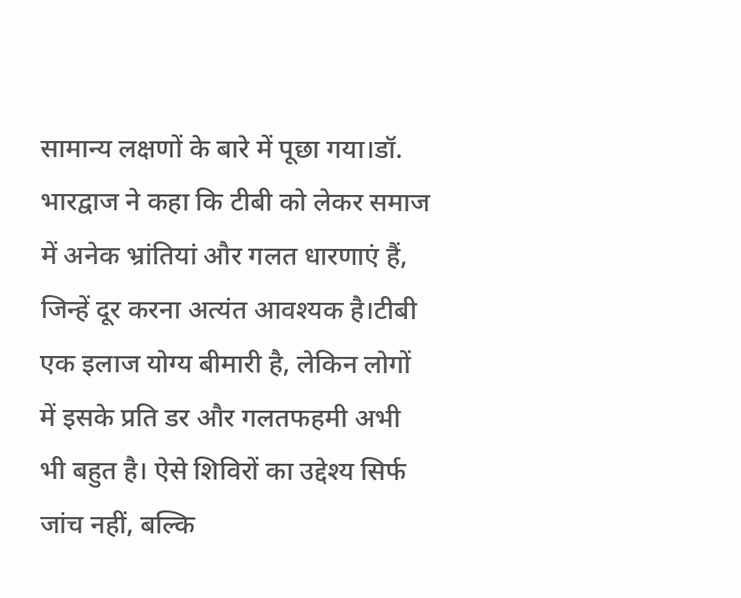सामान्य लक्षणों के बारे में पूछा गया।डॉ. भारद्वाज ने कहा कि टीबी को लेकर समाज में अनेक भ्रांतियां और गलत धारणाएं हैं, जिन्हें दूर करना अत्यंत आवश्यक है।टीबी एक इलाज योग्य बीमारी है, लेकिन लोगों में इसके प्रति डर और गलतफहमी अभी भी बहुत है। ऐसे शिविरों का उद्देश्य सिर्फ जांच नहीं, बल्कि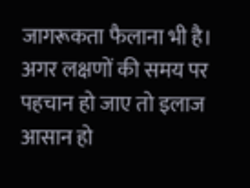जागरूकता फैलाना भी है। अगर लक्षणों की समय पर पहचान हो जाए तो इलाज आसान हो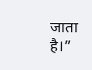जाता है।”